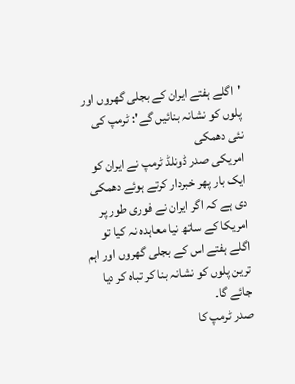'اگلے ہفتے ایران کے بجلی گھروں اور پلوں کو نشانہ بنائیں گے': ٹرمپ کی نئی دھمکی
امریکی صدر ڈونلڈ ٹرمپ نے ایران کو ایک بار پھر خبردار کرتے ہوئے دھمکی دی ہے کہ اگر ایران نے فوری طور پر امریکا کے ساتھ نیا معاہدہ نہ کیا تو اگلے ہفتے اس کے بجلی گھروں اور اہم ترین پلوں کو نشانہ بنا کر تباہ کر دیا جائے گا۔
صدر ٹرمپ کا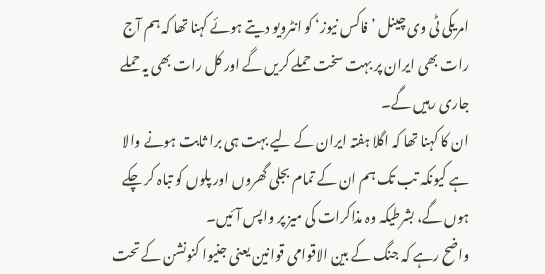امریکی ٹی وی چینل ’فاکس نیوز‘ کو انٹرویو دیتے ہوئے کہنا تھا کہ ہم آج رات بھی ایران پر بہت سخت حملے کریں گے اور کل رات بھی یہ حملے جاری رہیں گے۔
ان کا کہنا تھا کہ اگلا ہفتہ ایران کے لیے بہت ہی برا ثابت ہونے والا ہے کیونکہ تب تک ہم ان کے تمام بجلی گھروں اور پلوں کو تباہ کر چکے ہوں گے، بشرطیکہ وہ مذاکرات کی میز پر واپس آئیں۔
واضح رہے کہ جنگ کے بین الاقوامی قوانین یعنی جنیوا کنونشن کے تحت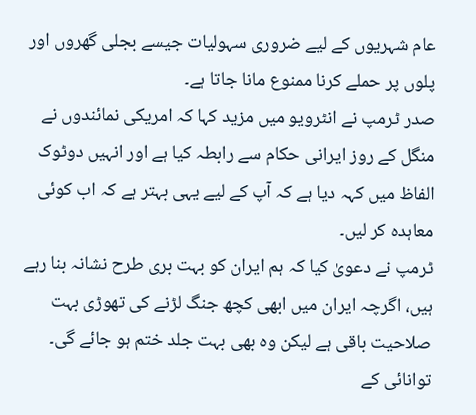عام شہریوں کے لیے ضروری سہولیات جیسے بجلی گھروں اور پلوں پر حملے کرنا ممنوع مانا جاتا ہے۔
صدر ٹرمپ نے انٹرویو میں مزید کہا کہ امریکی نمائندوں نے منگل کے روز ایرانی حکام سے رابطہ کیا ہے اور انہیں دوٹوک الفاظ میں کہہ دیا ہے کہ آپ کے لیے یہی بہتر ہے کہ اب کوئی معاہدہ کر لیں۔
ٹرمپ نے دعویٰ کیا کہ ہم ایران کو بہت بری طرح نشانہ بنا رہے ہیں، اگرچہ ایران میں ابھی کچھ جنگ لڑنے کی تھوڑی بہت صلاحیت باقی ہے لیکن وہ بھی بہت جلد ختم ہو جائے گی۔
توانائی کے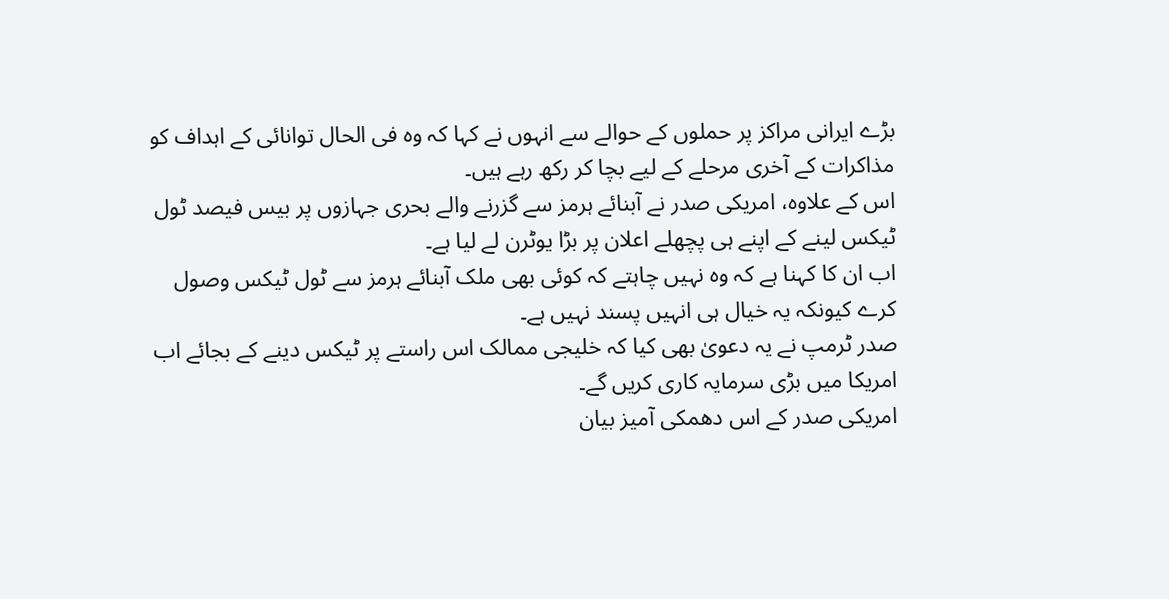بڑے ایرانی مراکز پر حملوں کے حوالے سے انہوں نے کہا کہ وہ فی الحال توانائی کے اہداف کو مذاکرات کے آخری مرحلے کے لیے بچا کر رکھ رہے ہیں۔
اس کے علاوہ، امریکی صدر نے آبنائے ہرمز سے گزرنے والے بحری جہازوں پر بیس فیصد ٹول ٹیکس لینے کے اپنے ہی پچھلے اعلان پر بڑا یوٹرن لے لیا ہے۔
اب ان کا کہنا ہے کہ وہ نہیں چاہتے کہ کوئی بھی ملک آبنائے ہرمز سے ٹول ٹیکس وصول کرے کیونکہ یہ خیال ہی انہیں پسند نہیں ہے۔
صدر ٹرمپ نے یہ دعویٰ بھی کیا کہ خلیجی ممالک اس راستے پر ٹیکس دینے کے بجائے اب امریکا میں بڑی سرمایہ کاری کریں گے۔
امریکی صدر کے اس دھمکی آمیز بیان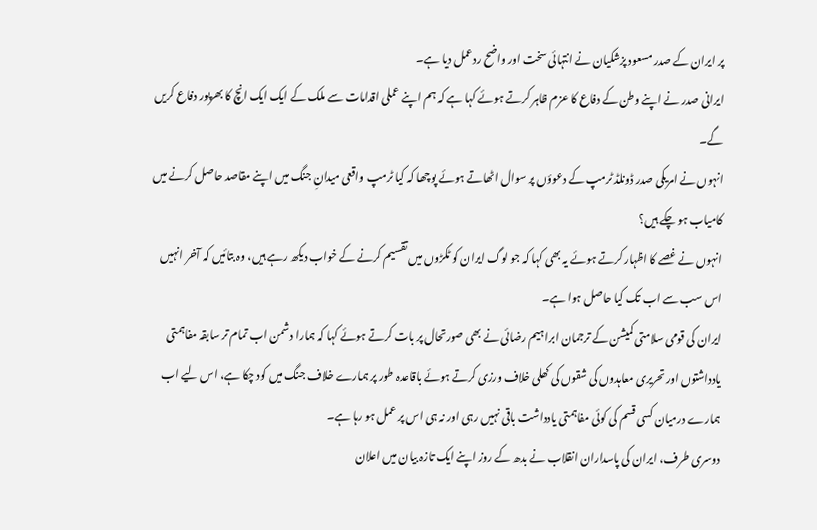پر ایران کے صدر مسعود پزشکیان نے انتہائی سخت اور واضح ردعمل دیا ہے۔
ایرانی صدر نے اپنے وطن کے دفاع کا عزم ظاہر کرتے ہوئے کہا ہے کہ ہم اپنے عملی اقدامات سے ملک کے ایک ایک انچ کا بھرپور دفاع کریں گے۔
انہوں نے امریکی صدر ڈونلڈ ٹرمپ کے دعوؤں پر سوال اٹھاتے ہوئے پوچھا کہ کیا ٹرمپ واقعی میدانِ جنگ میں اپنے مقاصد حاصل کرنے میں کامیاب ہو چکے ہیں؟
انہوں نے غصے کا اظہار کرتے ہوئے یہ بھی کہا کہ جو لوگ ایران کو ٹکڑوں میں تقسیم کرنے کے خواب دیکھ رہے ہیں، وہ بتائیں کہ آخر انہیں اس سب سے اب تک کیا حاصل ہوا ہے۔
ایران کی قومی سلامتی کمیشن کے ترجمان ابراہیم رضائی نے بھی صورتحال پر بات کرتے ہوئے کہا کہ ہمارا دشمن اب تمام تر سابقہ مفاہمتی یادداشتوں اور تحریری معاہدوں کی شقوں کی کھلی خلاف ورزی کرتے ہوئے باقاعدہ طور پر ہمارے خلاف جنگ میں کود چکا ہے، اس لیے اب ہمارے درمیان کسی قسم کی کوئی مفاہمتی یادداشت باقی نہیں رہی اور نہ ہی اس پر عمل ہو رہا ہے۔
دوسری طرف، ایران کی پاسداران انقلاب نے بدھ کے روز اپنے ایک تازہ بیان میں اعلان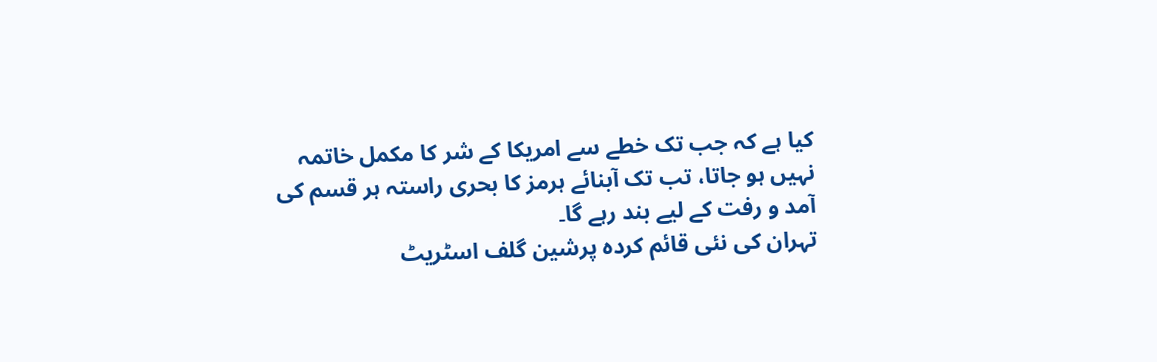کیا ہے کہ جب تک خطے سے امریکا کے شر کا مکمل خاتمہ نہیں ہو جاتا، تب تک آبنائے ہرمز کا بحری راستہ ہر قسم کی آمد و رفت کے لیے بند رہے گا۔
تہران کی نئی قائم کردہ پرشین گلف اسٹریٹ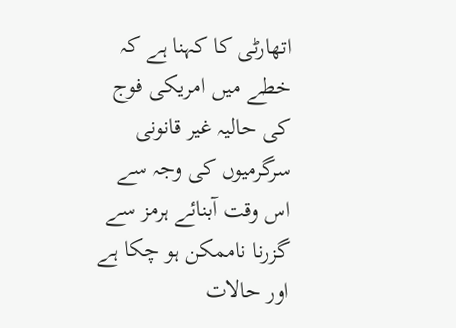اتھارٹی کا کہنا ہے کہ خطے میں امریکی فوج کی حالیہ غیر قانونی سرگرمیوں کی وجہ سے اس وقت آبنائے ہرمز سے گزرنا ناممکن ہو چکا ہے اور حالات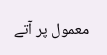معمول پر آتے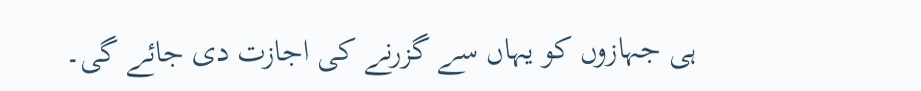ہی جہازوں کو یہاں سے گزرنے کی اجازت دی جائے گی۔